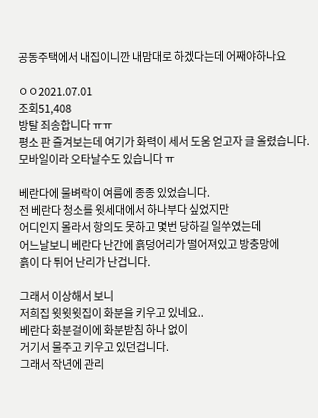공동주택에서 내집이니깐 내맘대로 하겠다는데 어째야하나요

ㅇㅇ2021.07.01
조회51,408
방탈 죄송합니다 ㅠㅠ
평소 판 즐겨보는데 여기가 화력이 세서 도움 얻고자 글 올렸습니다.
모바일이라 오타날수도 있습니다 ㅠ

베란다에 물벼락이 여름에 종종 있었습니다.
전 베란다 청소를 윗세대에서 하나부다 싶었지만
어디인지 몰라서 항의도 못하고 몇번 당하길 일쑤였는데
어느날보니 베란다 난간에 흙덩어리가 떨어져있고 방충망에
흙이 다 튀어 난리가 난겁니다.

그래서 이상해서 보니
저희집 윗윗윗집이 화분을 키우고 있네요..
베란다 화분걸이에 화분받침 하나 없이
거기서 물주고 키우고 있던겁니다.
그래서 작년에 관리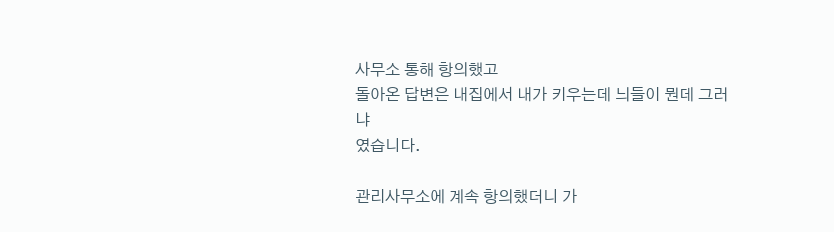사무소 통해 항의했고
돌아온 답변은 내집에서 내가 키우는데 늬들이 뭔데 그러냐
였습니다.

관리사무소에 계속 항의했더니 가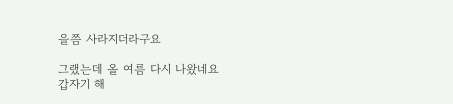을쯤 사라지더라구요

그랬는데 올 여름 다시 나왔네요
갑자기 해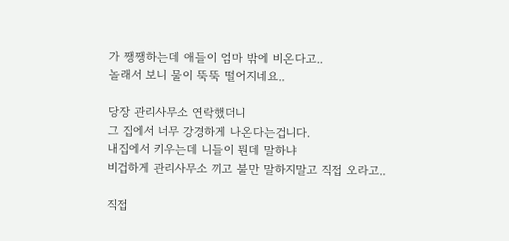가 쨍쨍하는데 애들이 엄마 밖에 비온다고..
놀래서 보니 물이 뚝뚝 떨어지네요..

당장 관리사무소 연락했더니
그 집에서 너무 강경하게 나온다는겁니다.
내집에서 키우는데 니들이 뭔데 말하냐
비겁하게 관리사무소 끼고 불만 말하지말고 직접 오라고..

직접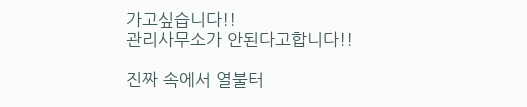가고싶습니다!!
관리사무소가 안된다고합니다!!

진짜 속에서 열불터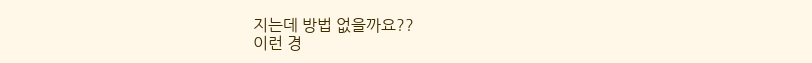지는데 방법 없을까요??
이런 경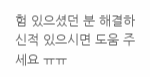험 있으셨던 분 해결하신적 있으시면 도움 주세요 ㅠㅠ